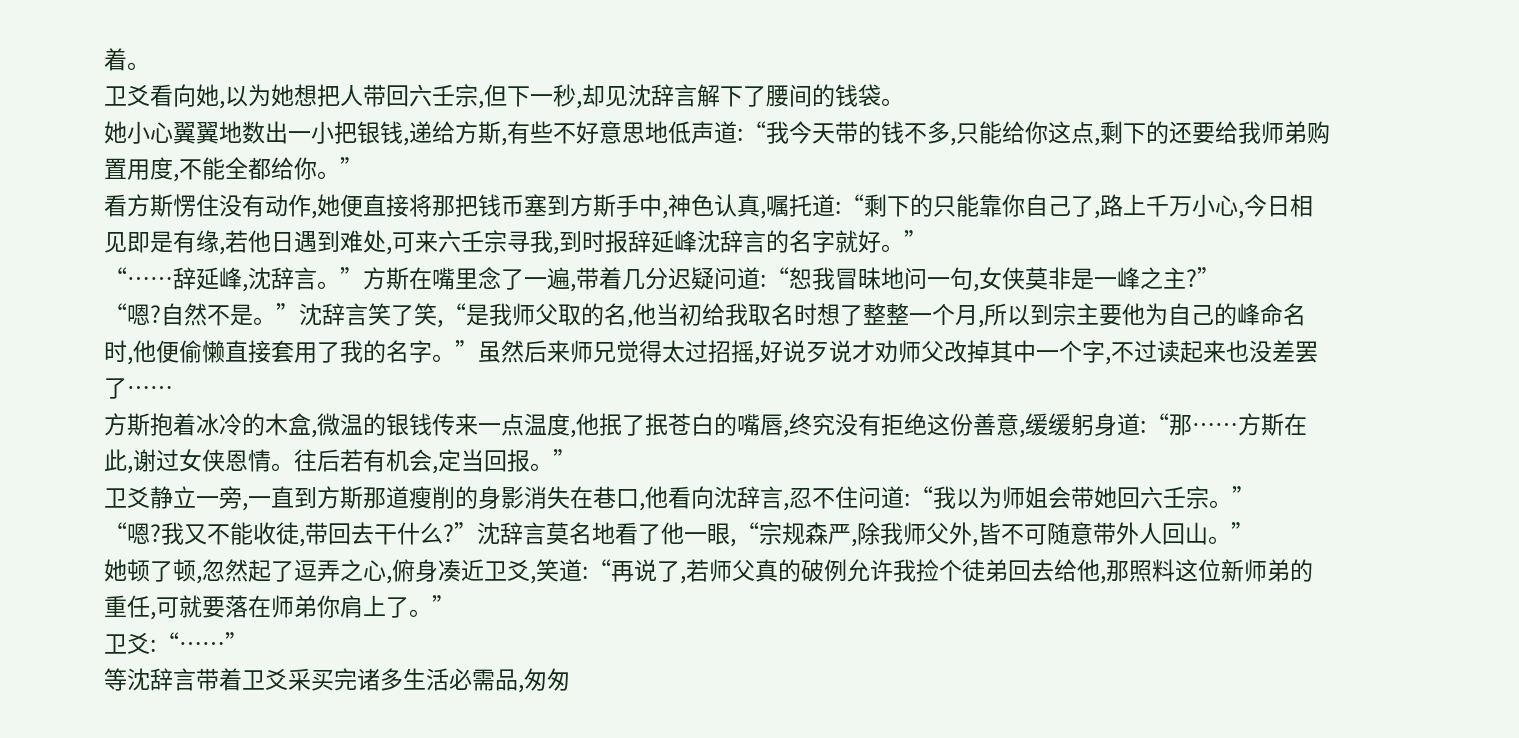着。
卫爻看向她,以为她想把人带回六壬宗,但下一秒,却见沈辞言解下了腰间的钱袋。
她小心翼翼地数出一小把银钱,递给方斯,有些不好意思地低声道:“我今天带的钱不多,只能给你这点,剩下的还要给我师弟购置用度,不能全都给你。”
看方斯愣住没有动作,她便直接将那把钱币塞到方斯手中,神色认真,嘱托道:“剩下的只能靠你自己了,路上千万小心,今日相见即是有缘,若他日遇到难处,可来六壬宗寻我,到时报辞延峰沈辞言的名字就好。”
“……辞延峰,沈辞言。”方斯在嘴里念了一遍,带着几分迟疑问道:“恕我冒昧地问一句,女侠莫非是一峰之主?”
“嗯?自然不是。”沈辞言笑了笑,“是我师父取的名,他当初给我取名时想了整整一个月,所以到宗主要他为自己的峰命名时,他便偷懒直接套用了我的名字。”虽然后来师兄觉得太过招摇,好说歹说才劝师父改掉其中一个字,不过读起来也没差罢了……
方斯抱着冰冷的木盒,微温的银钱传来一点温度,他抿了抿苍白的嘴唇,终究没有拒绝这份善意,缓缓躬身道:“那……方斯在此,谢过女侠恩情。往后若有机会,定当回报。”
卫爻静立一旁,一直到方斯那道瘦削的身影消失在巷口,他看向沈辞言,忍不住问道:“我以为师姐会带她回六壬宗。”
“嗯?我又不能收徒,带回去干什么?”沈辞言莫名地看了他一眼,“宗规森严,除我师父外,皆不可随意带外人回山。”
她顿了顿,忽然起了逗弄之心,俯身凑近卫爻,笑道:“再说了,若师父真的破例允许我捡个徒弟回去给他,那照料这位新师弟的重任,可就要落在师弟你肩上了。”
卫爻:“……”
等沈辞言带着卫爻采买完诸多生活必需品,匆匆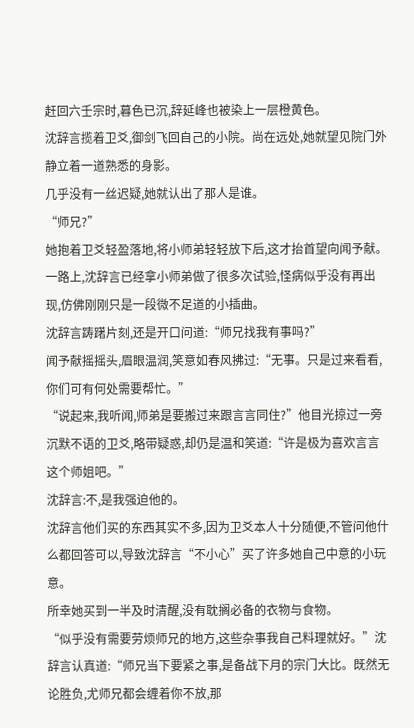赶回六壬宗时,暮色已沉,辞延峰也被染上一层橙黄色。
沈辞言揽着卫爻,御剑飞回自己的小院。尚在远处,她就望见院门外静立着一道熟悉的身影。
几乎没有一丝迟疑,她就认出了那人是谁。
“师兄?”
她抱着卫爻轻盈落地,将小师弟轻轻放下后,这才抬首望向闻予献。
一路上,沈辞言已经拿小师弟做了很多次试验,怪病似乎没有再出现,仿佛刚刚只是一段微不足道的小插曲。
沈辞言踌躇片刻,还是开口问道:“师兄找我有事吗?”
闻予献摇摇头,眉眼温润,笑意如春风拂过:“无事。只是过来看看,你们可有何处需要帮忙。”
“说起来,我听闻,师弟是要搬过来跟言言同住?”他目光掠过一旁沉默不语的卫爻,略带疑惑,却仍是温和笑道:“许是极为喜欢言言这个师姐吧。”
沈辞言:不,是我强迫他的。
沈辞言他们买的东西其实不多,因为卫爻本人十分随便,不管问他什么都回答可以,导致沈辞言“不小心”买了许多她自己中意的小玩意。
所幸她买到一半及时清醒,没有耽搁必备的衣物与食物。
“似乎没有需要劳烦师兄的地方,这些杂事我自己料理就好。”沈辞言认真道:“师兄当下要紧之事,是备战下月的宗门大比。既然无论胜负,尤师兄都会缠着你不放,那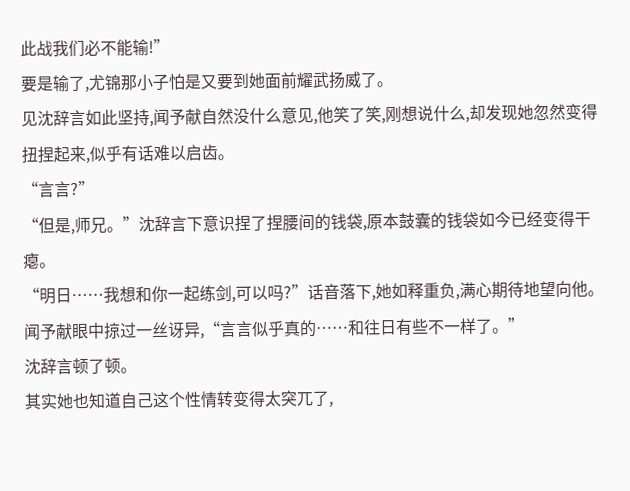此战我们必不能输!”
要是输了,尤锦那小子怕是又要到她面前耀武扬威了。
见沈辞言如此坚持,闻予献自然没什么意见,他笑了笑,刚想说什么,却发现她忽然变得扭捏起来,似乎有话难以启齿。
“言言?”
“但是,师兄。”沈辞言下意识捏了捏腰间的钱袋,原本鼓囊的钱袋如今已经变得干瘪。
“明日……我想和你一起练剑,可以吗?”话音落下,她如释重负,满心期待地望向他。
闻予献眼中掠过一丝讶异,“言言似乎真的……和往日有些不一样了。”
沈辞言顿了顿。
其实她也知道自己这个性情转变得太突兀了,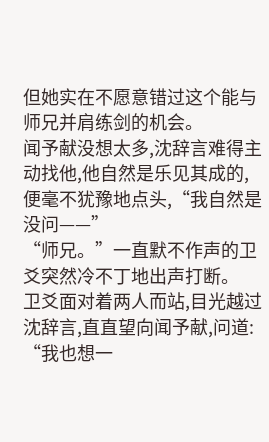但她实在不愿意错过这个能与师兄并肩练剑的机会。
闻予献没想太多,沈辞言难得主动找他,他自然是乐见其成的,便毫不犹豫地点头,“我自然是没问——”
“师兄。”一直默不作声的卫爻突然冷不丁地出声打断。
卫爻面对着两人而站,目光越过沈辞言,直直望向闻予献,问道:
“我也想一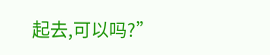起去,可以吗?”